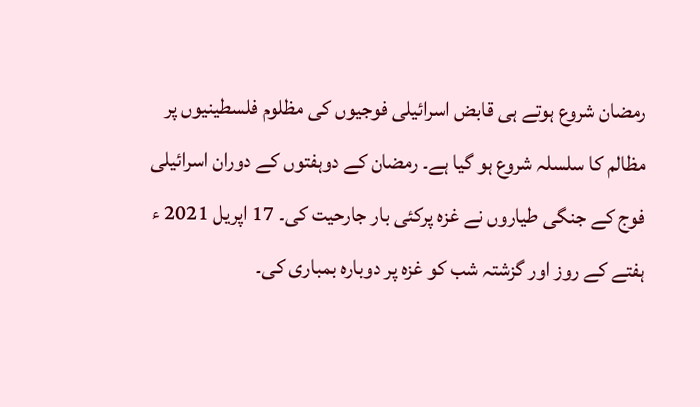رمضان شروع ہوتے ہی قابض اسرائیلی فوجیوں کی مظلوم فلسطینیوں پر مظالم کا سلسلہ شروع ہو گیا ہے۔ رمضان کے دوہفتوں کے دوران اسرائیلی فوج کے جنگی طیاروں نے غزہ پرکئی بار جارحیت کی۔ 17 اپریل 2021 ء ہفتے کے روز اور گزشتہ شب کو غزہ پر دوبارہ بمباری کی۔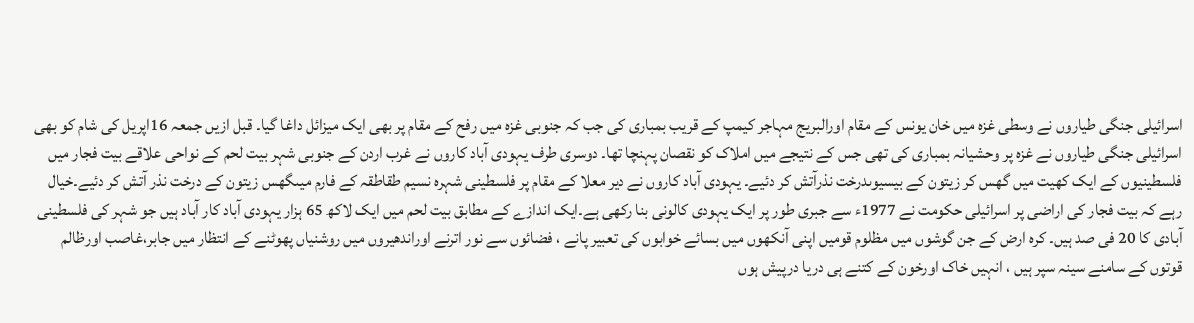اسرائیلی جنگی طیاروں نے وسطی غزہ میں خان یونس کے مقام اورالبریج مہاجر کیمپ کے قریب بمباری کی جب کہ جنوبی غزہ میں رفح کے مقام پر بھی ایک میزائل داغا گیا۔ قبل ازیں جمعہ 16اپریل کی شام کو بھی اسرائیلی جنگی طیاروں نے غزہ پر وحشیانہ بمباری کی تھی جس کے نتیجے میں املاک کو نقصان پہنچا تھا۔ دوسری طرف یہودی آباد کاروں نے غرب اردن کے جنوبی شہر بیت لحم کے نواحی علاقے بیت فجار میں فلسطینیوں کے ایک کھیت میں گھس کر زیتون کے بیسیوںدرخت نذرآتش کر دئیے۔ یہودی آباد کاروں نے دیر معلا کے مقام پر فلسطینی شہرہ نسیم طقاطقہ کے فارم میںگھس زیتون کے درخت نذر آتش کر دئیے۔خیال رہے کہ بیت فجار کی اراضی پر اسرائیلی حکومت نے 1977ء سے جبری طور پر ایک یہودی کالونی بنا رکھی ہے۔ایک اندازے کے مطابق بیت لحم میں ایک لاکھ 65 ہزار یہودی آباد کار آباد ہیں جو شہر کی فلسطینی آبادی کا 20 فی صد ہیں۔ کرہ ارض کے جن گوشوں میں مظلوم قومیں اپنی آنکھوں میں بسائے خوابوں کی تعبیر پانے ، فضائوں سے نور اترنے اوراندھیروں میں روشنیاں پھوٹنے کے انتظار میں جابر،غاصب اورظالم قوتوں کے سامنے سینہ سپر ہیں ، انہیں خاک اورخون کے کتنے ہی دریا درپیش ہوں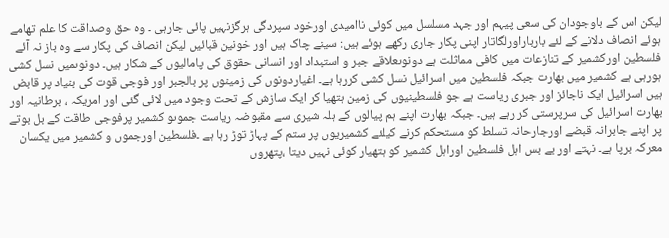لیکن اس کے باوجودان کی سعی پیہم اور جہد مسلسل میں کوئی ناامیدی اورخود سپردگی ہرگزنہیں پائی جارہی ۔ وہ حق وصداقت کا علم تھامے ہوئے انصاف دلانے کے لئے بارباراورلگاتار اپنی پکار جاری رکھے ہوئے ہیں: سینے چاک ہیں اور خونین قبائیں لیکن انصاف کی پکار سے وہ باز نہ آئے فلسطین اورکشمیر کے تنازعات میں کافی مماثلت ہے دونوںعلاقے جبر و استبداد اور انسانی حقوق کی پامالیوں کے شکار ہیں۔ دونوںمیں نسل کشی ہورہی ہے کشمیر میں بھارت جبکہ فلسطین میں اسرائیل نسل کشی کررہا ہے۔ اغیاردونوں کی زمینوں پر بالجبر اور فوجی قوت کی بنیاد پر قابض ہیں اسرائیل ایک ناجائز اور جبری ریاست ہے جو فلسطینیوں کی زمین ہتھیا کر ایک سازش کے تحت وجود میں لائی گئی اور امریکہ ، برطانیہ اور بھارت اسرائیل کی سرپرستی کر رہے ہیں۔ جبکہ بھارت اپنے ہم پیالوں کے ہلہ شیری سے مقبوضہ ریاست جموںو کشمیر پرفوجی طاقت کے بل بوتے پر اپنے جابرانہ قبضے اورجارحانہ تسلط کو مستحکم کرنے کیلئے کشمیریوں پر ستم کے پہاڑ توڑ رہا ہے ۔فلسطین اورجموں و کشمیر میں یکسان معرکہ برپا ہے۔ نہتے اور بے بس اہل فلسطین اوراہل کشمیر کو ہتھیار کوئی نہیں دیتا ،پتھروں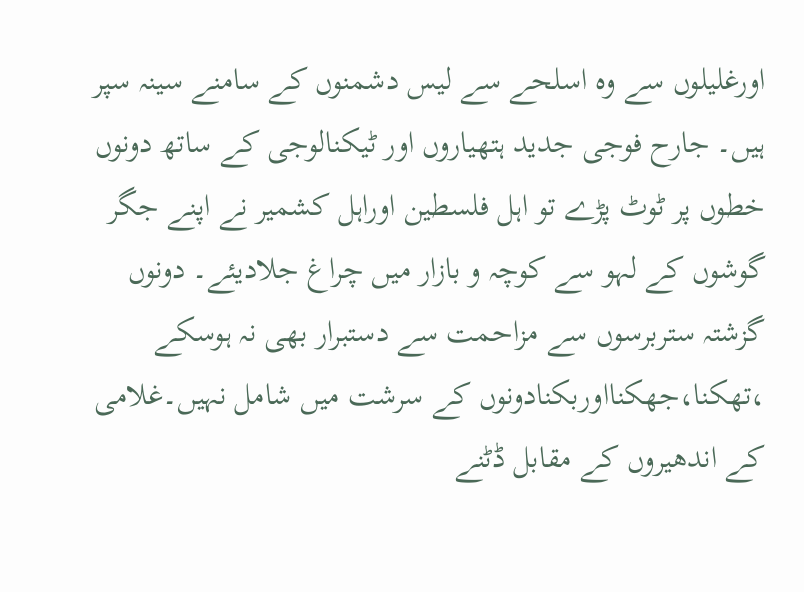اورغلیلوں سے وہ اسلحے سے لیس دشمنوں کے سامنے سینہ سپر ہیں۔ جارح فوجی جدید ہتھیاروں اور ٹیکنالوجی کے ساتھ دونوں خطوں پر ٹوٹ پڑے تو اہل فلسطین اوراہل کشمیر نے اپنے جگر گوشوں کے لہو سے کوچہ و بازار میں چراغ جلادیئے۔ دونوں گزشتہ ستربرسوں سے مزاحمت سے دستبرار بھی نہ ہوسکے ،تھکنا،جھکنااوربکنادونوں کے سرشت میں شامل نہیں۔غلامی کے اندھیروں کے مقابل ڈٹنے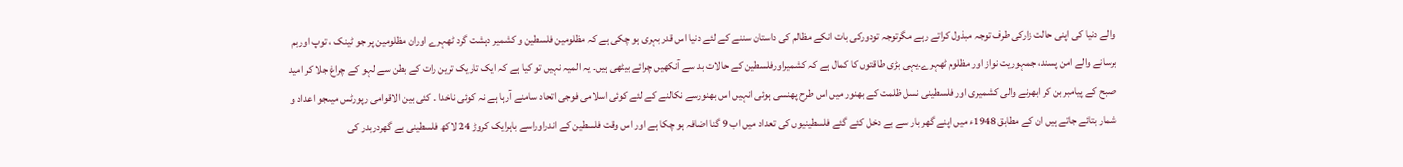والے دنیا کی اپنی حالت زارکی طرف توجہ مبذول کراتے رہے مگرتوجہ تودورکی بات انکے مظالم کی داستان سننے کے لئے دنیا اس قدربہری ہو چکی ہے کہ مظلومین فلسطین و کشمیر دہشت گرد ٹھہرے اوران مظلومین پر جو ٹینک ، توپ اوربم برسانے والے امن پسند، جمہوریت نواز اور مظلوم ٹھہرے۔یہی بڑی طاقتوں کا کمال ہے کہ کشمیراورفلسطین کے حالات بد سے آنکھیں چرائے بیٹھی ہیں۔ یہ المیہ نہیں تو کیا ہے کہ ایک تاریک ترین رات کے بطن سے لہو کے چراغ جلا کر امید صبح کے پیامبر بن کر ابھرنے والی کشمیری اور فلسطینی نسل ظلمت کے بھنور میں اس طرح پھنسی ہوئی انہیں اس بھنورسے نکالنے کے لئے کوئی اسلامی فوجی اتحاد سامنے آرہا ہے نہ کوئی ناخدا ۔ کئی بین الاقوامی رپورٹس میںجو اعداد و شمار بتائے جاتے ہیں ان کے مطابق 1948ء میں اپنے گھر بار سے بے دخل کئے گئے فلسطینیوں کی تعداد میں اب 9 گنا اضافہ ہو چکا ہے اور اس وقت فلسطین کے اندراوراسے باہرایک کروڑ 24 لاکھ فلسطینی بے گھردربدر کی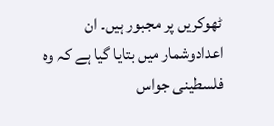ٹھوکریں پر مجبور ہیں۔ ان اعدادوشمار میں بتایا گیا ہے کہ وہ فلسطینی جواس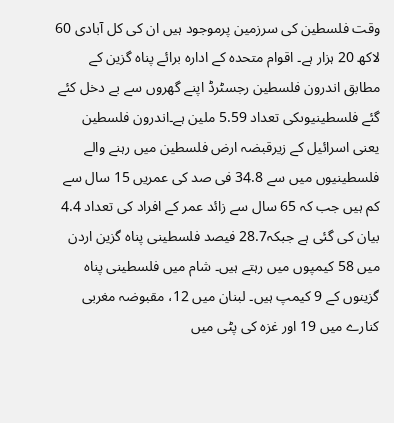وقت فلسطین کی سرزمین پرموجود ہیں ان کی کل آبادی 60 لاکھ 20 ہزار ہے۔ اقوام متحدہ کے ادارہ برائے پناہ گزین کے مطابق اندرون فلسطین رجسٹرڈ اپنے گھروں سے بے دخل کئے گئے فلسطینیوںکی تعداد 5.59 ملین ہے۔اندرون فلسطین یعنی اسرائیل کے زیرقبضہ ارض فلسطین میں رہنے والے فلسطینیوں میں سے 34.8 فی صد کی عمریں 15 سال سے کم ہیں جب کہ 65 سال سے زائد عمر کے افراد کی تعداد 4.4 بیان کی گئی ہے جبکہ28.7 فیصد فلسطینی پناہ گزین اردن میں 58 کیمپوں میں رہتے ہیں۔ شام میں فلسطینی پناہ گزینوں کے 9 کیمپ ہیں۔ لبنان میں 12، مقبوضہ مغربی کنارے میں 19 اور غزہ کی پٹی میں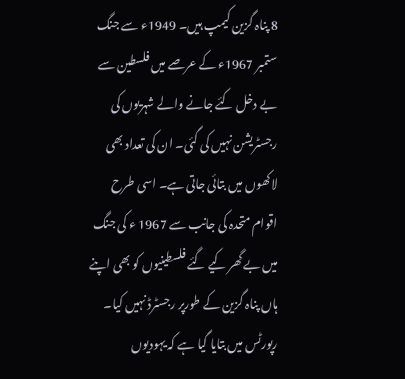8 پناہ گزین کیمپ ہیں۔ 1949ء سے جنگ ستمبر 1967ء کے عرصے میں فلسطین سے بے دخل کئے جانے والے شہریوں کی رجسٹریشن نہیں کی گئی۔ ان کی تعداد بھی لاکھوں میں بتائی جاتی ہے۔ اسی طرح اقوام متحدہ کی جانب سے 1967 ء کی جنگ میں بے گھر کیے گئے فلسطینیوں کو بھی اپنے ہاں پناہ گزین کے طورپر رجسٹرڈ نہیں کیا۔ رپورٹس میں بتایا گیا ہے کہ یہودیوں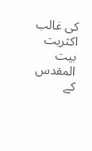کی غالب اکثریت بیت المقدس کے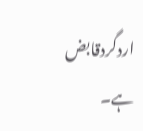اردگردقابض ہے۔